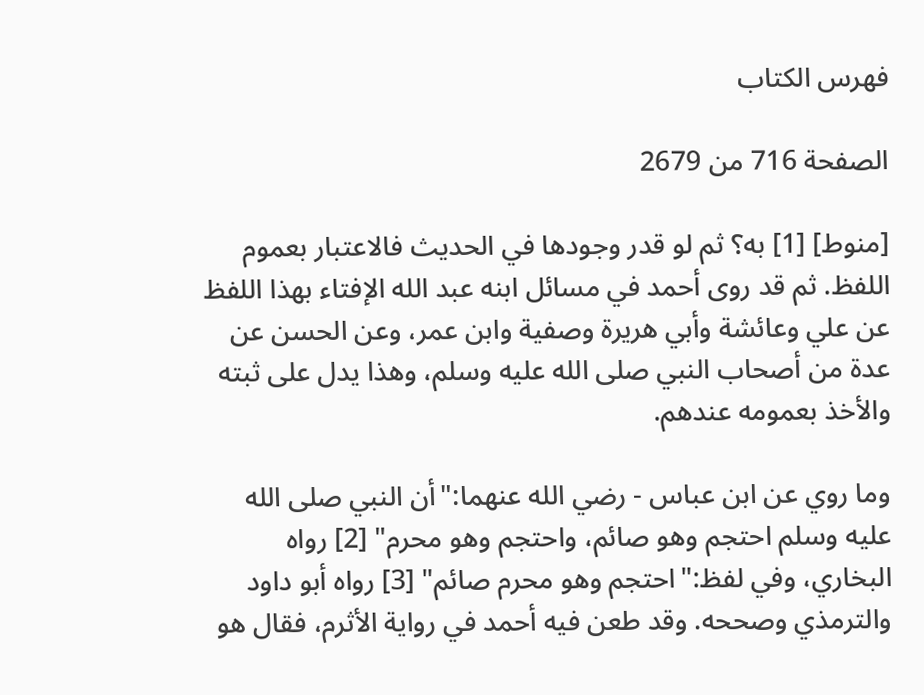فهرس الكتاب

الصفحة 716 من 2679

[منوط] [1] به؟ ثم لو قدر وجودها في الحديث فالاعتبار بعموم اللفظ. ثم قد روى أحمد في مسائل ابنه عبد الله الإفتاء بهذا اللفظ عن علي وعائشة وأبي هريرة وصفية وابن عمر، وعن الحسن عن عدة من أصحاب النبي صلى الله عليه وسلم، وهذا يدل على ثبته والأخذ بعمومه عندهم.

وما روي عن ابن عباس - رضي الله عنهما:"أن النبي صلى الله عليه وسلم احتجم وهو صائم، واحتجم وهو محرم" [2] رواه البخاري، وفي لفظ:"احتجم وهو محرم صائم" [3] رواه أبو داود والترمذي وصححه. وقد طعن فيه أحمد في رواية الأثرم، فقال هو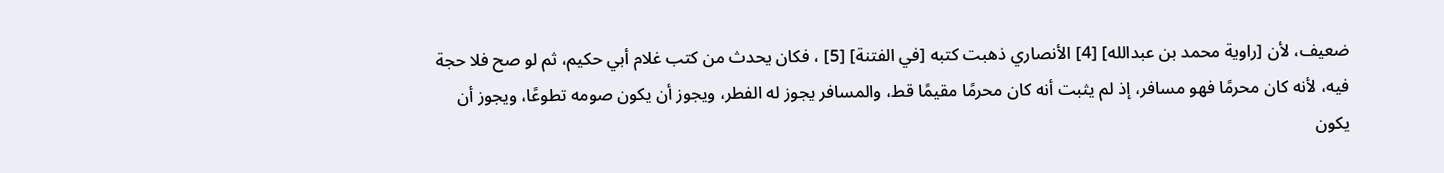ضعيف، لأن [راوية محمد بن عبدالله] [4] الأنصاري ذهبت كتبه [في الفتنة] [5] ، فكان يحدث من كتب غلام أبي حكيم، ثم لو صح فلا حجة فيه، لأنه كان محرمًا فهو مسافر، إذ لم يثبت أنه كان محرمًا مقيمًا قط، والمسافر يجوز له الفطر، ويجوز أن يكون صومه تطوعًا، ويجوز أن يكون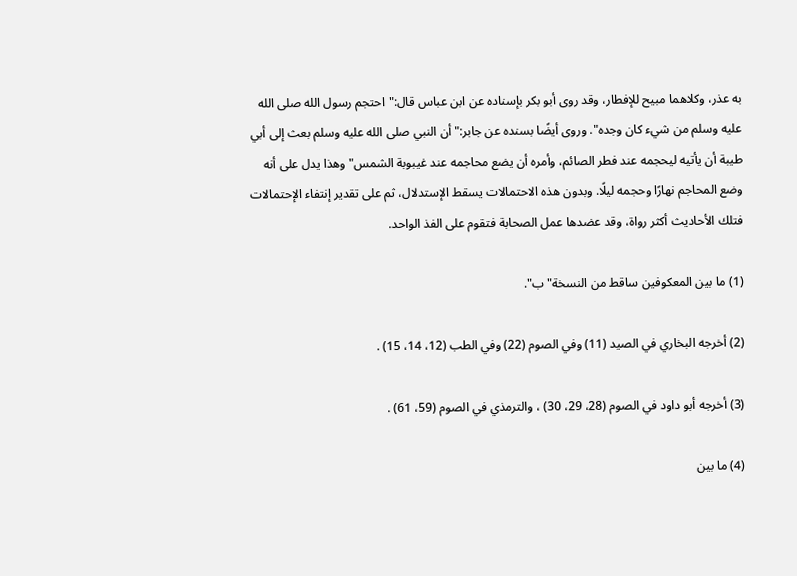به عذر، وكلاهما مبيح للإفطار، وقد روى أبو بكر بإسناده عن ابن عباس قال:"احتجم رسول الله صلى الله عليه وسلم من شيء كان وجده". وروى أيضًا بسنده عن جابر:"أن النبي صلى الله عليه وسلم بعث إلى أبي طيبة أن يأتيه ليحجمه عند فطر الصائم، وأمره أن يضع محاجمه عند غيبوبة الشمس"وهذا يدل على أنه وضع المحاجم نهارًا وحجمه ليلًا. وبدون هذه الاحتمالات يسقط الإستدلال، ثم على تقدير إنتفاء الإحتمالات فتلك الأحاديث أكثر رواة، وقد عضدها عمل الصحابة فتقوم على الفذ الواحد.

(1) ما بين المعكوفين ساقط من النسخة"ب".

(2) أخرجه البخاري في الصيد (11) وفي الصوم (22) وفي الطب (12، 14، 15) .

(3) أخرجه أبو داود في الصوم (28، 29، 30) ، والترمذي في الصوم (59، 61) .

(4) ما بين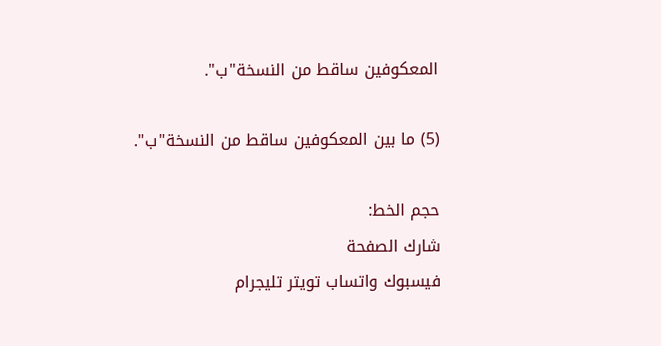المعكوفين ساقط من النسخة"ب".

(5) ما بين المعكوفين ساقط من النسخة"ب".

حجم الخط:
شارك الصفحة
فيسبوك واتساب تويتر تليجرام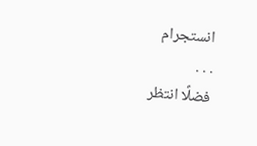انستجرام
. . .
فضلًا انتظر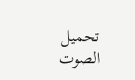تحميل الصوت